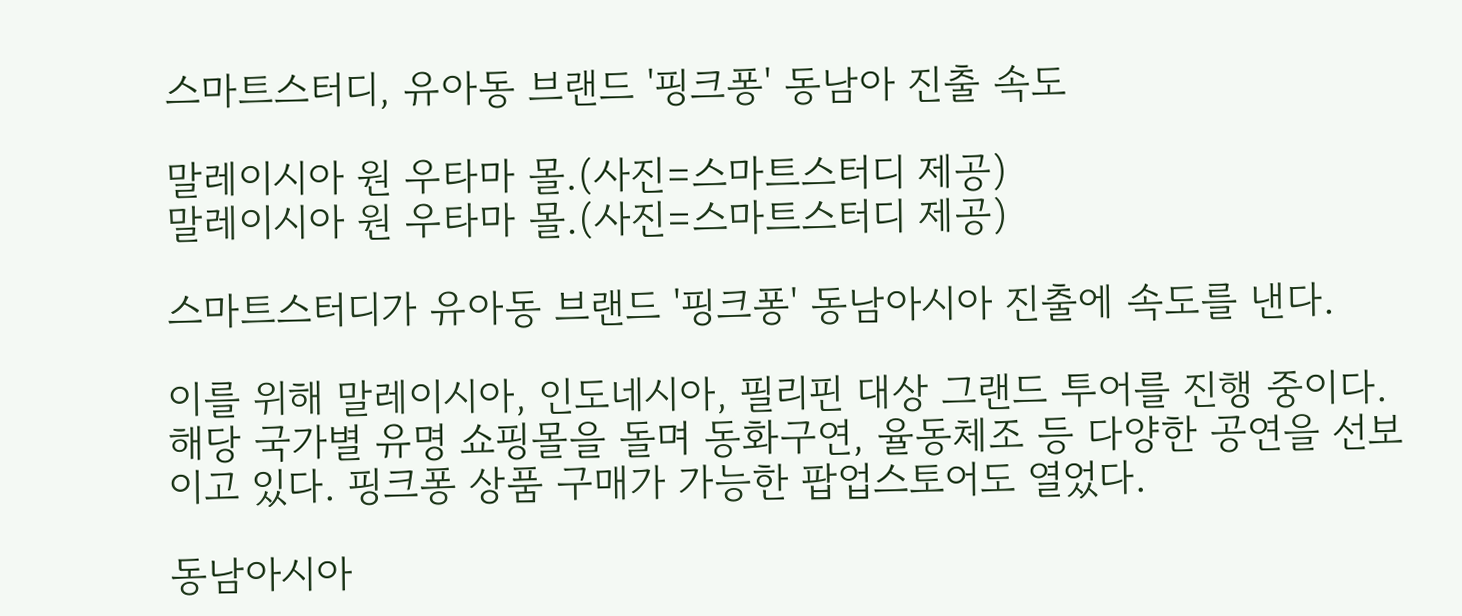스마트스터디, 유아동 브랜드 '핑크퐁' 동남아 진출 속도

말레이시아 원 우타마 몰.(사진=스마트스터디 제공)
말레이시아 원 우타마 몰.(사진=스마트스터디 제공)

스마트스터디가 유아동 브랜드 '핑크퐁' 동남아시아 진출에 속도를 낸다.

이를 위해 말레이시아, 인도네시아, 필리핀 대상 그랜드 투어를 진행 중이다. 해당 국가별 유명 쇼핑몰을 돌며 동화구연, 율동체조 등 다양한 공연을 선보이고 있다. 핑크퐁 상품 구매가 가능한 팝업스토어도 열었다.

동남아시아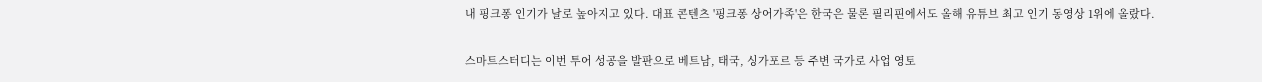내 핑크퐁 인기가 날로 높아지고 있다. 대표 콘텐츠 '핑크퐁 상어가족'은 한국은 물론 필리핀에서도 올해 유튜브 최고 인기 동영상 1위에 올랐다.

스마트스터디는 이번 투어 성공을 발판으로 베트남, 태국, 싱가포르 등 주변 국가로 사업 영토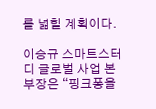를 넓힐 계획이다.

이승규 스마트스터디 글로벌 사업 본부장은 “핑크퐁을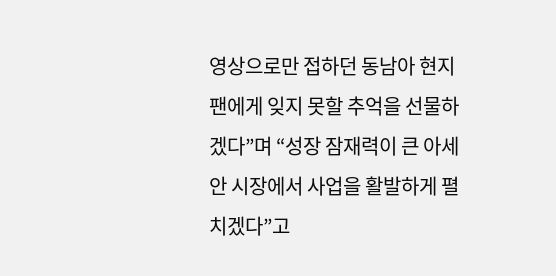영상으로만 접하던 동남아 현지 팬에게 잊지 못할 추억을 선물하겠다”며 “성장 잠재력이 큰 아세안 시장에서 사업을 활발하게 펼치겠다”고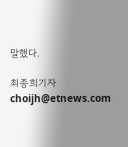말했다.

최종희기자 choijh@etnews.com